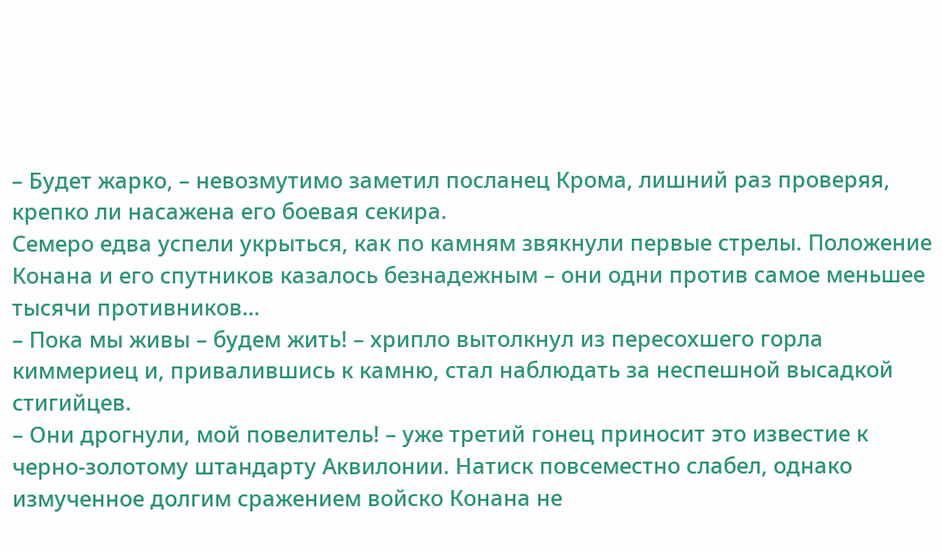– Будет жарко, – невозмутимо заметил посланец Крома, лишний раз проверяя, крепко ли насажена его боевая секира.
Семеро едва успели укрыться, как по камням звякнули первые стрелы. Положение Конана и его спутников казалось безнадежным – они одни против самое меньшее тысячи противников…
– Пока мы живы – будем жить! – хрипло вытолкнул из пересохшего горла киммериец и, привалившись к камню, стал наблюдать за неспешной высадкой стигийцев.
– Они дрогнули, мой повелитель! – уже третий гонец приносит это известие к черно-золотому штандарту Аквилонии. Натиск повсеместно слабел, однако измученное долгим сражением войско Конана не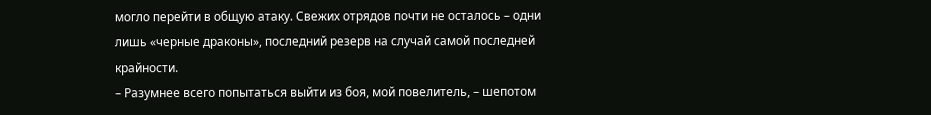могло перейти в общую атаку. Свежих отрядов почти не осталось – одни лишь «черные драконы», последний резерв на случай самой последней крайности.
– Разумнее всего попытаться выйти из боя, мой повелитель, – шепотом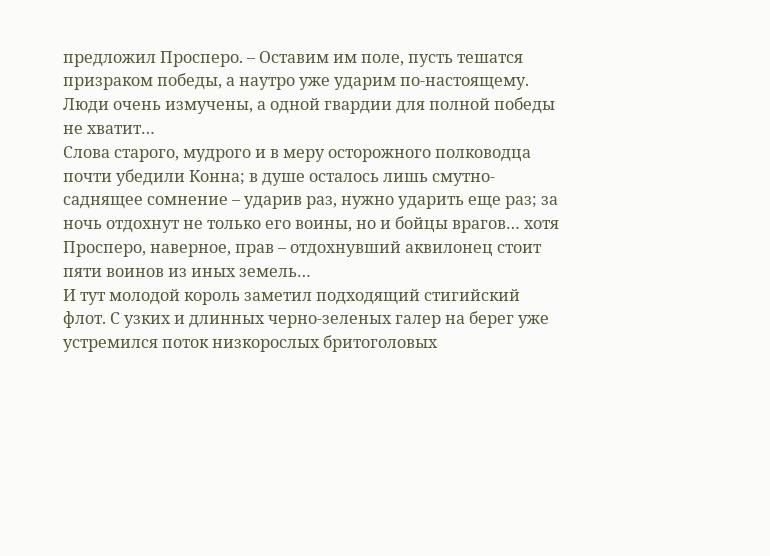предложил Просперо. – Оставим им поле, пусть тешатся призраком победы, а наутро уже ударим по-настоящему. Люди очень измучены, а одной гвардии для полной победы не хватит…
Слова старого, мудрого и в меру осторожного полководца почти убедили Конна; в душе осталось лишь смутно-саднящее сомнение – ударив раз, нужно ударить еще раз; за ночь отдохнут не только его воины, но и бойцы врагов… хотя Просперо, наверное, прав – отдохнувший аквилонец стоит пяти воинов из иных земель…
И тут молодой король заметил подходящий стигийский флот. С узких и длинных черно-зеленых галер на берег уже устремился поток низкорослых бритоголовых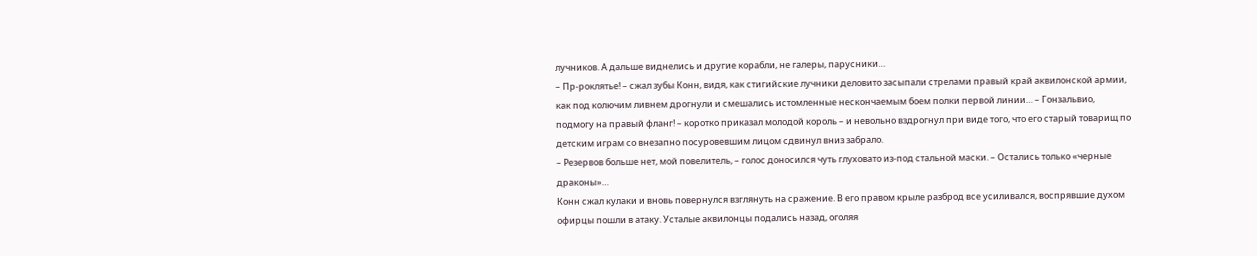лучников. А дальше виднелись и другие корабли, не галеры, парусники…
– Пр-роклятье! – сжал зубы Конн, видя, как стигийские лучники деловито засыпали стрелами правый край аквилонской армии, как под колючим ливнем дрогнули и смешались истомленные нескончаемым боем полки первой линии… – Гонзальвио, подмогу на правый фланг! – коротко приказал молодой король – и невольно вздрогнул при виде того, что его старый товарищ по детским играм со внезапно посуровевшим лицом сдвинул вниз забрало.
– Резервов больше нет, мой повелитель, – голос доносился чуть глуховато из-под стальной маски. – Остались только «черные драконы»…
Конн сжал кулаки и вновь повернулся взглянуть на сражение. В его правом крыле разброд все усиливался, воспрявшие духом офирцы пошли в атаку. Усталые аквилонцы подались назад, оголяя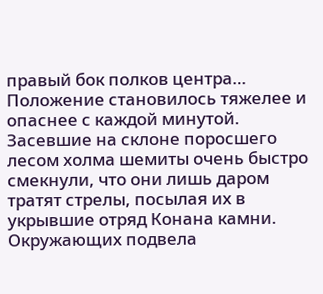правый бок полков центра…
Положение становилось тяжелее и опаснее с каждой минутой.
Засевшие на склоне поросшего лесом холма шемиты очень быстро смекнули, что они лишь даром тратят стрелы, посылая их в укрывшие отряд Конана камни. Окружающих подвела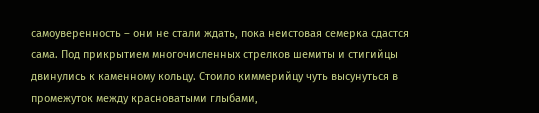самоуверенность – они не стали ждать, пока неистовая семерка сдастся сама. Под прикрытием многочисленных стрелков шемиты и стигийцы двинулись к каменному кольцу. Стоило киммерийцу чуть высунуться в промежуток между красноватыми глыбами,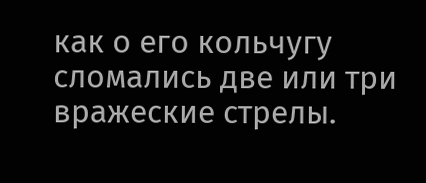как о его кольчугу сломались две или три вражеские стрелы.